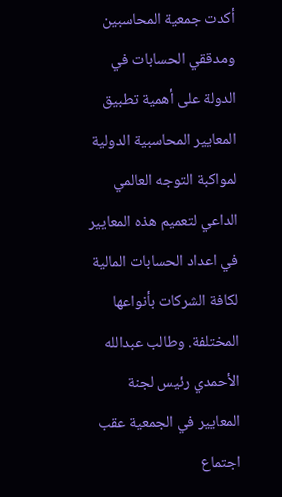أكدت جمعية المحاسبين ومدققي الحسابات في الدولة على أهمية تطبيق المعايير المحاسبية الدولية لمواكبة التوجه العالمي الداعي لتعميم هذه المعايير في اعداد الحسابات المالية لكافة الشركات بأنواعها المختلفة. وطالب عبدالله الأحمدي رئيس لجنة المعايير في الجمعية عقب اجتماع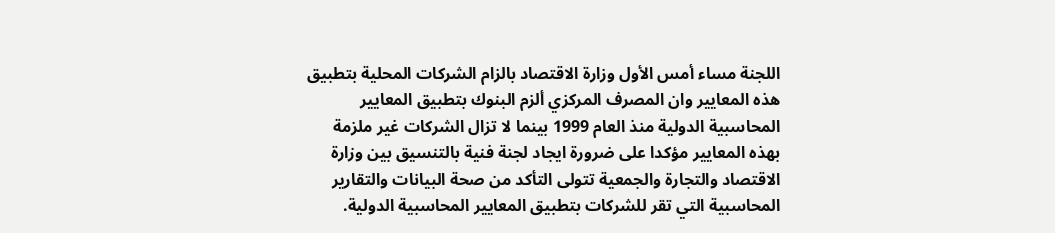اللجنة مساء أمس الأول وزارة الاقتصاد بالزام الشركات المحلية بتطبيق هذه المعايير وان المصرف المركزي ألزم البنوك بتطبيق المعايير المحاسبية الدولية منذ العام 1999 بينما لا تزال الشركات غير ملزمة بهذه المعايير مؤكدا على ضرورة ايجاد لجنة فنية بالتنسيق بين وزارة الاقتصاد والتجارة والجمعية تتولى التأكد من صحة البيانات والتقارير المحاسبية التي تقر للشركات بتطبيق المعايير المحاسبية الدولية.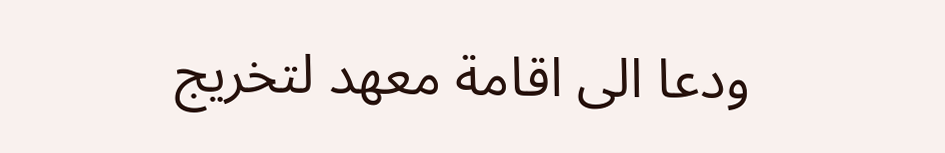ودعا الى اقامة معهد لتخريج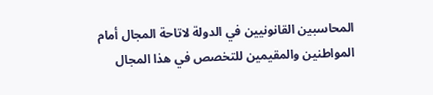المحاسبين القانونيين في الدولة لاتاحة المجال أمام المواطنين والمقيمين للتخصص في هذا المجال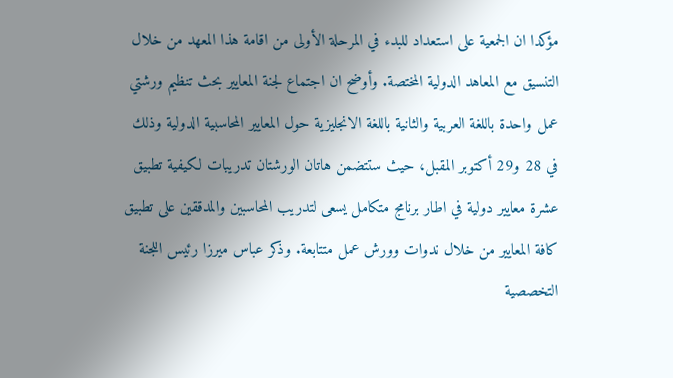مؤكدا ان الجمعية على استعداد للبدء في المرحلة الأولى من اقامة هذا المعهد من خلال التنسيق مع المعاهد الدولية المختصة. وأوضح ان اجتماع لجنة المعايير بحث تنظيم ورشتي عمل واحدة باللغة العربية والثانية باللغة الانجليزية حول المعايير المحاسبية الدولية وذلك في 28 و29 أكتوبر المقبل، حيث ستتضمن هاتان الورشتان تدريبات لكيفية تطبيق عشرة معايير دولية في اطار برنامج متكامل يسعى لتدريب المحاسبين والمدققين على تطبيق كافة المعايير من خلال ندوات وورش عمل متتابعة. وذكر عباس ميرزا رئيس اللجنة التخصصية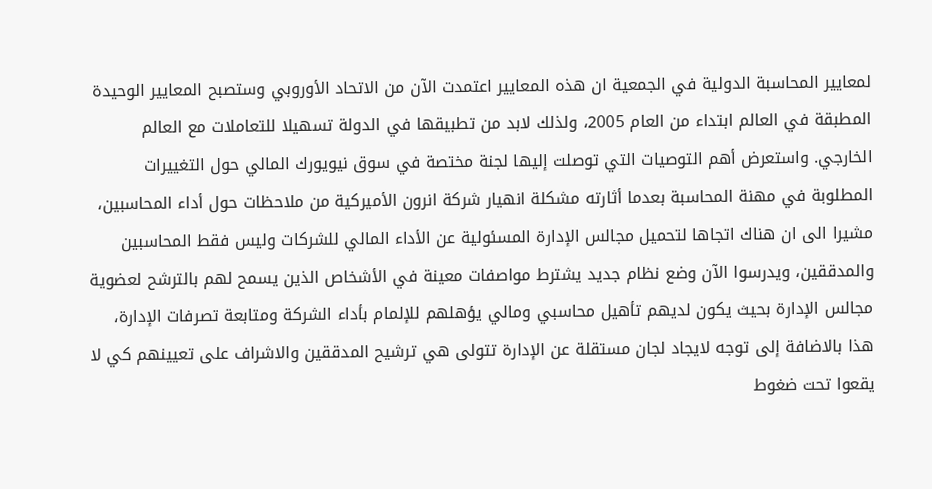لمعايير المحاسبة الدولية في الجمعية ان هذه المعايير اعتمدت الآن من الاتحاد الأوروبي وستصبح المعايير الوحيدة المطبقة في العالم ابتداء من العام 2005، ولذلك لابد من تطبيقها في الدولة تسهيلا للتعاملات مع العالم الخارجي. واستعرض أهم التوصيات التي توصلت إليها لجنة مختصة في سوق نيويورك المالي حول التغييرات المطلوبة في مهنة المحاسبة بعدما أثارته مشكلة انهيار شركة انرون الأميركية من ملاحظات حول أداء المحاسبين، مشيرا الى ان هناك اتجاها لتحميل مجالس الإدارة المسئولية عن الأداء المالي للشركات وليس فقط المحاسبين والمدققين، ويدرسوا الآن وضع نظام جديد يشترط مواصفات معينة في الأشخاص الذين يسمح لهم بالترشح لعضوية مجالس الإدارة بحيث يكون لديهم تأهيل محاسبي ومالي يؤهلهم للإلمام بأداء الشركة ومتابعة تصرفات الإدارة، هذا بالاضافة إلى توجه لايجاد لجان مستقلة عن الإدارة تتولى هي ترشيح المدققين والاشراف على تعيينهم كي لا يقعوا تحت ضغوط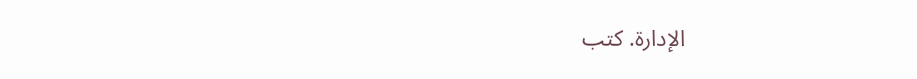الإدارة. كتب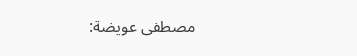مصطفى عويضة: